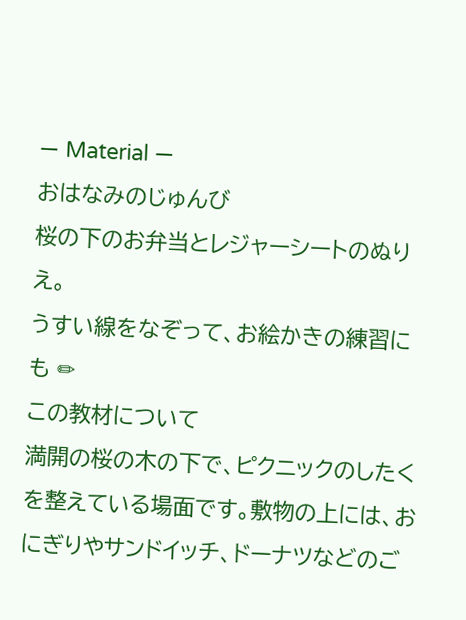— Material —
おはなみのじゅんび
桜の下のお弁当とレジャーシートのぬりえ。
うすい線をなぞって、お絵かきの練習にも ✏
この教材について
満開の桜の木の下で、ピクニックのしたくを整えている場面です。敷物の上には、おにぎりやサンドイッチ、ドーナツなどのご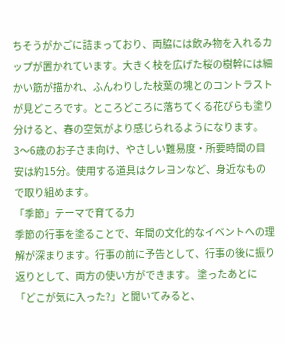ちそうがかごに詰まっており、両脇には飲み物を入れるカップが置かれています。大きく枝を広げた桜の樹幹には細かい筋が描かれ、ふんわりした枝葉の塊とのコントラストが見どころです。ところどころに落ちてくる花びらも塗り分けると、春の空気がより感じられるようになります。
3〜6歳のお子さま向け、やさしい難易度・所要時間の目安は約15分。使用する道具はクレヨンなど、身近なもので取り組めます。
「季節」テーマで育てる力
季節の行事を塗ることで、年間の文化的なイベントへの理解が深まります。行事の前に予告として、行事の後に振り返りとして、両方の使い方ができます。 塗ったあとに「どこが気に入った?」と聞いてみると、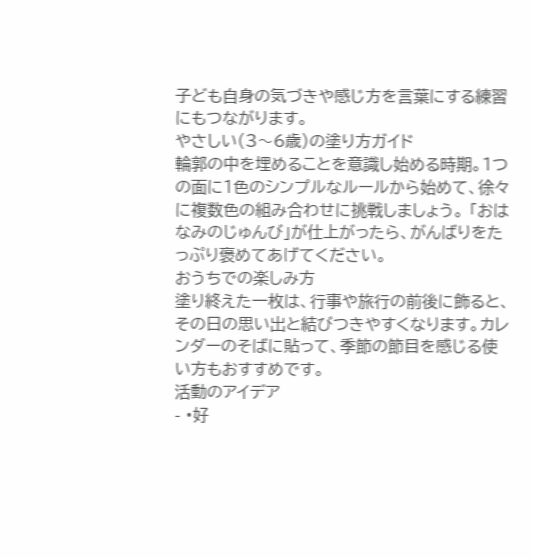子ども自身の気づきや感じ方を言葉にする練習にもつながります。
やさしい(3〜6歳)の塗り方ガイド
輪郭の中を埋めることを意識し始める時期。1つの面に1色のシンプルなルールから始めて、徐々に複数色の組み合わせに挑戦しましょう。 「おはなみのじゅんび」が仕上がったら、がんばりをたっぷり褒めてあげてください。
おうちでの楽しみ方
塗り終えた一枚は、行事や旅行の前後に飾ると、その日の思い出と結びつきやすくなります。カレンダーのそばに貼って、季節の節目を感じる使い方もおすすめです。
活動のアイデア
- •好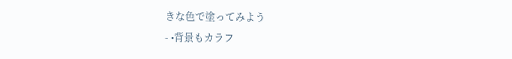きな色で塗ってみよう
- •背景もカラフ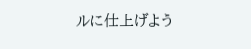ルに仕上げよう